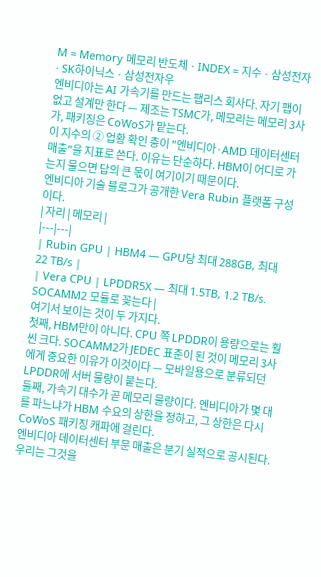M = Memory 메모리 반도체 · INDEX = 지수 · 삼성전자 · SK하이닉스 · 삼성전자우
엔비디아는 AI 가속기를 만드는 팹리스 회사다. 자기 팹이 없고 설계만 한다 — 제조는 TSMC가, 메모리는 메모리 3사가, 패키징은 CoWoS가 맡는다.
이 지수의 ② 업황 확인 층이 "엔비디아·AMD 데이터센터 매출"을 지표로 쓴다. 이유는 단순하다. HBM이 어디로 가는지 물으면 답의 큰 몫이 여기이기 때문이다.
엔비디아 기술 블로그가 공개한 Vera Rubin 플랫폼 구성이다.
| 자리 | 메모리 |
|---|---|
| Rubin GPU | HBM4 — GPU당 최대 288GB, 최대 22 TB/s |
| Vera CPU | LPDDR5X — 최대 1.5TB, 1.2 TB/s. SOCAMM2 모듈로 꽂는다 |
여기서 보이는 것이 두 가지다.
첫째, HBM만이 아니다. CPU 쪽 LPDDR이 용량으로는 훨씬 크다. SOCAMM2가 JEDEC 표준이 된 것이 메모리 3사에게 중요한 이유가 이것이다 — 모바일용으로 분류되던 LPDDR에 서버 물량이 붙는다.
둘째, 가속기 대수가 곧 메모리 물량이다. 엔비디아가 몇 대를 파느냐가 HBM 수요의 상한을 정하고, 그 상한은 다시 CoWoS 패키징 캐파에 걸린다.
엔비디아 데이터센터 부문 매출은 분기 실적으로 공시된다. 우리는 그것을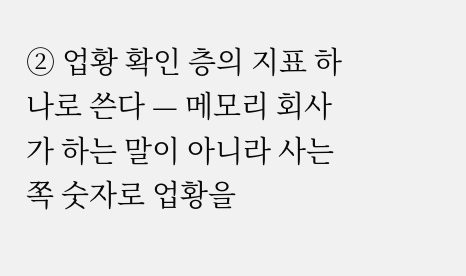② 업황 확인 층의 지표 하나로 쓴다 — 메모리 회사가 하는 말이 아니라 사는 쪽 숫자로 업황을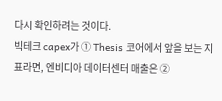다시 확인하려는 것이다.
빅테크 capex가 ① Thesis 코어에서 앞을 보는 지표라면, 엔비디아 데이터센터 매출은 ②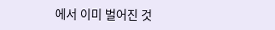에서 이미 벌어진 것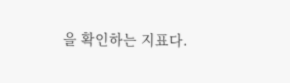을 확인하는 지표다.